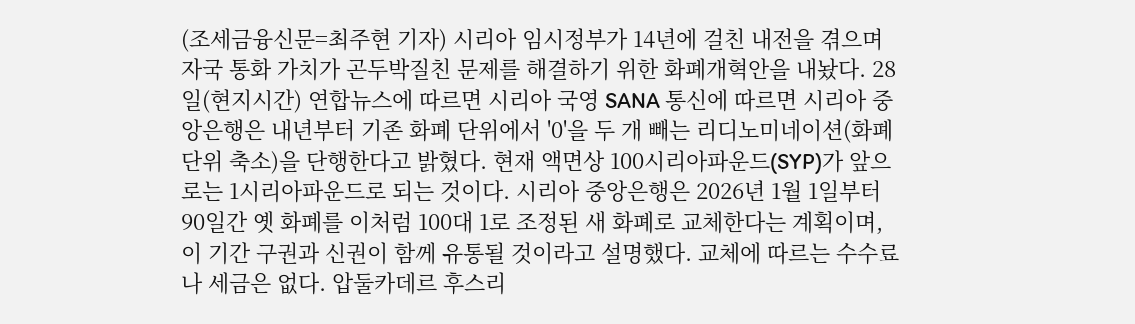(조세금융신문=최주현 기자) 시리아 임시정부가 14년에 걸친 내전을 겪으며 자국 통화 가치가 곤두박질친 문제를 해결하기 위한 화폐개혁안을 내놨다. 28일(현지시간) 연합뉴스에 따르면 시리아 국영 SANA 통신에 따르면 시리아 중앙은행은 내년부터 기존 화폐 단위에서 '0'을 두 개 빼는 리디노미네이션(화폐단위 축소)을 단행한다고 밝혔다. 현재 액면상 100시리아파운드(SYP)가 앞으로는 1시리아파운드로 되는 것이다. 시리아 중앙은행은 2026년 1월 1일부터 90일간 옛 화폐를 이처럼 100대 1로 조정된 새 화폐로 교체한다는 계획이며, 이 기간 구권과 신권이 함께 유통될 것이라고 설명했다. 교체에 따르는 수수료나 세금은 없다. 압둘카데르 후스리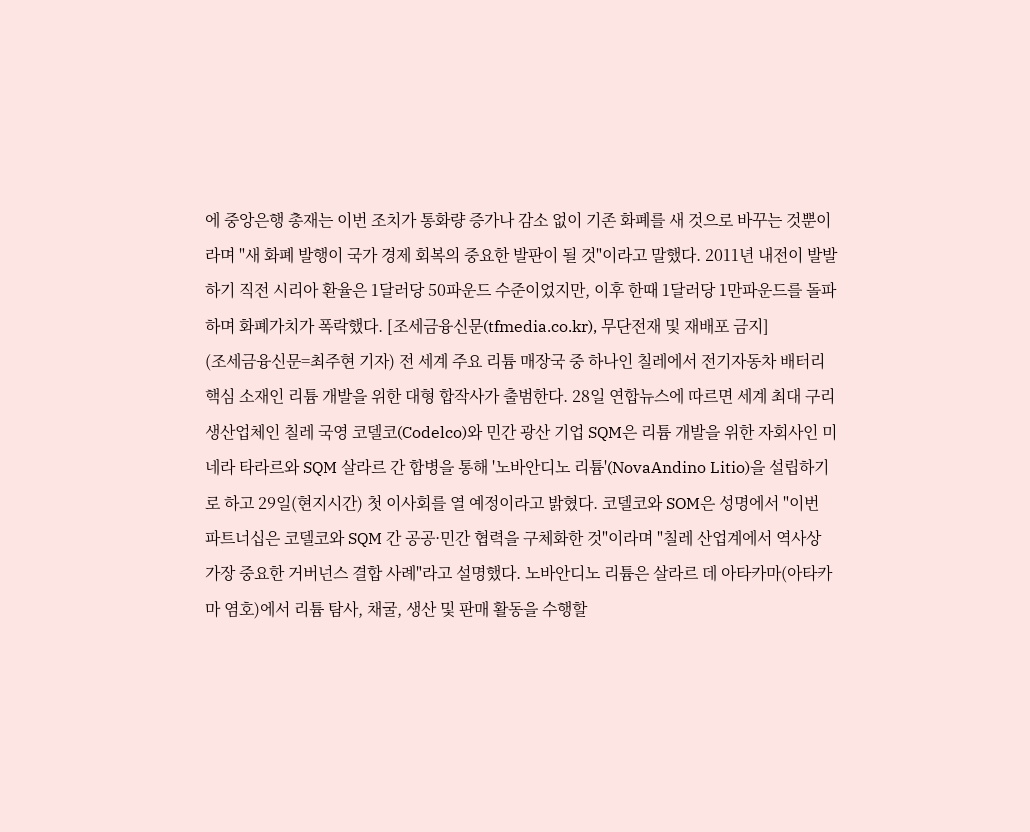에 중앙은행 총재는 이번 조치가 통화량 증가나 감소 없이 기존 화폐를 새 것으로 바꾸는 것뿐이라며 "새 화폐 발행이 국가 경제 회복의 중요한 발판이 될 것"이라고 말했다. 2011년 내전이 발발하기 직전 시리아 환율은 1달러당 50파운드 수준이었지만, 이후 한때 1달러당 1만파운드를 돌파하며 화폐가치가 폭락했다. [조세금융신문(tfmedia.co.kr), 무단전재 및 재배포 금지]
(조세금융신문=최주현 기자) 전 세계 주요 리튬 매장국 중 하나인 칠레에서 전기자동차 배터리 핵심 소재인 리튬 개발을 위한 대형 합작사가 출범한다. 28일 연합뉴스에 따르면 세계 최대 구리 생산업체인 칠레 국영 코델코(Codelco)와 민간 광산 기업 SQM은 리튬 개발을 위한 자회사인 미네라 타라르와 SQM 살라르 간 합병을 통해 '노바안디노 리튬'(NovaAndino Litio)을 설립하기로 하고 29일(현지시간) 첫 이사회를 열 예정이라고 밝혔다. 코델코와 SOM은 성명에서 "이번 파트너십은 코델코와 SQM 간 공공·민간 협력을 구체화한 것"이라며 "칠레 산업계에서 역사상 가장 중요한 거버넌스 결합 사례"라고 설명했다. 노바안디노 리튬은 살라르 데 아타카마(아타카마 염호)에서 리튬 탐사, 채굴, 생산 및 판매 활동을 수행할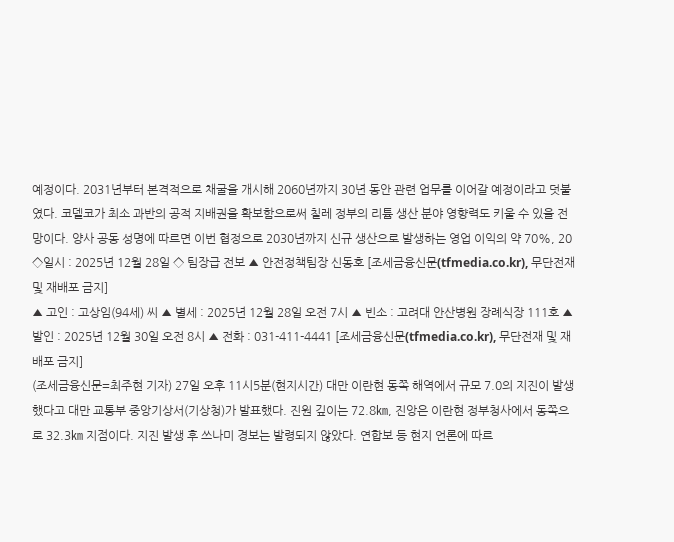예정이다. 2031년부터 본격적으로 채굴을 개시해 2060년까지 30년 동안 관련 업무를 이어갈 예정이라고 덧붙였다. 코델코가 최소 과반의 공적 지배권을 확보함으로써 칠레 정부의 리튬 생산 분야 영향력도 키울 수 있을 전망이다. 양사 공동 성명에 따르면 이번 협정으로 2030년까지 신규 생산으로 발생하는 영업 이익의 약 70%, 20
◇일시 : 2025년 12월 28일 ◇ 팀장급 전보 ▲ 안전정책팀장 신동호 [조세금융신문(tfmedia.co.kr), 무단전재 및 재배포 금지]
▲ 고인 : 고상임(94세) 씨 ▲ 별세 : 2025년 12월 28일 오전 7시 ▲ 빈소 : 고려대 안산병원 장례식장 111호 ▲ 발인 : 2025년 12월 30일 오전 8시 ▲ 전화 : 031-411-4441 [조세금융신문(tfmedia.co.kr), 무단전재 및 재배포 금지]
(조세금융신문=최주현 기자) 27일 오후 11시5분(현지시간) 대만 이란현 동쪽 해역에서 규모 7.0의 지진이 발생했다고 대만 교통부 중앙기상서(기상청)가 발표했다. 진원 깊이는 72.8㎞, 진앙은 이란현 정부청사에서 동쪽으로 32.3㎞ 지점이다. 지진 발생 후 쓰나미 경보는 발령되지 않았다. 연합보 등 현지 언론에 따르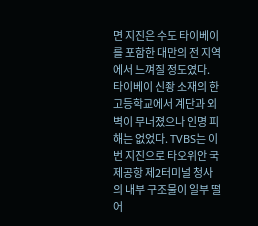면 지진은 수도 타이베이를 포함한 대만의 전 지역에서 느껴질 정도였다. 타이베이 신좡 소재의 한 고등학교에서 계단과 외벽이 무너졌으나 인명 피해는 없었다. TVBS는 이번 지진으로 타오위안 국제공항 제2터미널 청사의 내부 구조물이 일부 떨어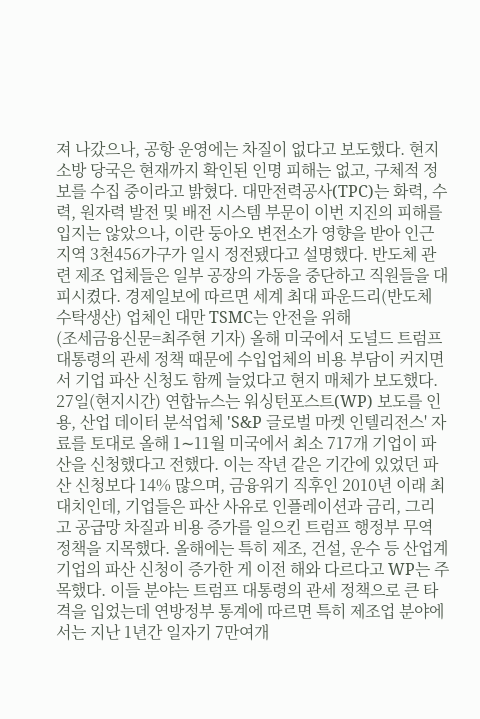져 나갔으나, 공항 운영에는 차질이 없다고 보도했다. 현지 소방 당국은 현재까지 확인된 인명 피해는 없고, 구체적 정보를 수집 중이라고 밝혔다. 대만전력공사(TPC)는 화력, 수력, 원자력 발전 및 배전 시스템 부문이 이번 지진의 피해를 입지는 않았으나, 이란 둥아오 변전소가 영향을 받아 인근 지역 3천456가구가 일시 정전됐다고 설명했다. 반도체 관련 제조 업체들은 일부 공장의 가동을 중단하고 직원들을 대피시켰다. 경제일보에 따르면 세계 최대 파운드리(반도체 수탁생산) 업체인 대만 TSMC는 안전을 위해
(조세금융신문=최주현 기자) 올해 미국에서 도널드 트럼프 대통령의 관세 정책 때문에 수입업체의 비용 부담이 커지면서 기업 파산 신청도 함께 늘었다고 현지 매체가 보도했다. 27일(현지시간) 연합뉴스는 워싱턴포스트(WP) 보도를 인용, 산업 데이터 분석업체 'S&P 글로벌 마켓 인텔리전스' 자료를 토대로 올해 1∼11월 미국에서 최소 717개 기업이 파산을 신청했다고 전했다. 이는 작년 같은 기간에 있었던 파산 신청보다 14% 많으며, 금융위기 직후인 2010년 이래 최대치인데, 기업들은 파산 사유로 인플레이션과 금리, 그리고 공급망 차질과 비용 증가를 일으킨 트럼프 행정부 무역 정책을 지목했다. 올해에는 특히 제조, 건설, 운수 등 산업계 기업의 파산 신청이 증가한 게 이전 해와 다르다고 WP는 주목했다. 이들 분야는 트럼프 대통령의 관세 정책으로 큰 타격을 입었는데 연방정부 통계에 따르면 특히 제조업 분야에서는 지난 1년간 일자기 7만여개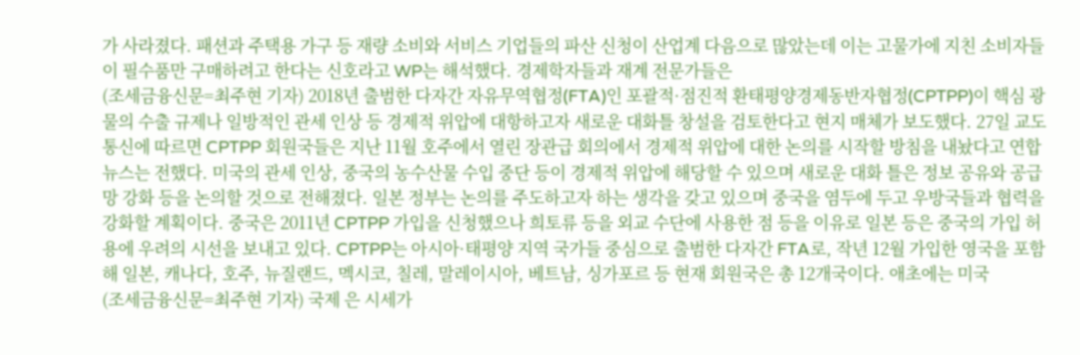가 사라졌다. 패션과 주택용 가구 등 재량 소비와 서비스 기업들의 파산 신청이 산업계 다음으로 많았는데 이는 고물가에 지친 소비자들이 필수품만 구매하려고 한다는 신호라고 WP는 해석했다. 경제학자들과 재계 전문가들은
(조세금융신문=최주현 기자) 2018년 출범한 다자간 자유무역협정(FTA)인 포괄적·점진적 환태평양경제동반자협정(CPTPP)이 핵심 광물의 수출 규제나 일방적인 관세 인상 등 경제적 위압에 대항하고자 새로운 대화틀 창설을 검토한다고 현지 매체가 보도했다. 27일 교도통신에 따르면 CPTPP 회원국들은 지난 11월 호주에서 열린 장관급 회의에서 경제적 위압에 대한 논의를 시작할 방침을 내놨다고 연합뉴스는 전했다. 미국의 관세 인상, 중국의 농수산물 수입 중단 등이 경제적 위압에 해당할 수 있으며 새로운 대화 틀은 정보 공유와 공급망 강화 등을 논의할 것으로 전해졌다. 일본 정부는 논의를 주도하고자 하는 생각을 갖고 있으며 중국을 염두에 두고 우방국들과 협력을 강화할 계획이다. 중국은 2011년 CPTPP 가입을 신청했으나 희토류 등을 외교 수단에 사용한 점 등을 이유로 일본 등은 중국의 가입 허용에 우려의 시선을 보내고 있다. CPTPP는 아시아·태평양 지역 국가들 중심으로 출범한 다자간 FTA로, 작년 12월 가입한 영국을 포함해 일본, 캐나다, 호주, 뉴질랜드, 멕시코, 칠레, 말레이시아, 베트남, 싱가포르 등 현재 회원국은 총 12개국이다. 애초에는 미국
(조세금융신문=최주현 기자) 국제 은 시세가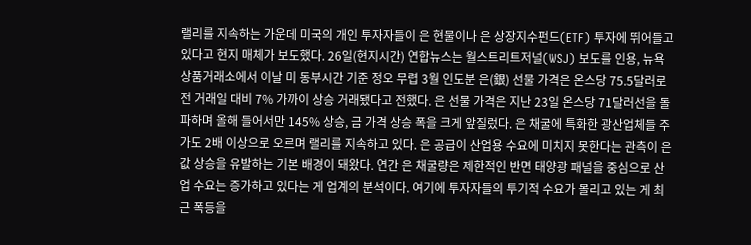랠리를 지속하는 가운데 미국의 개인 투자자들이 은 현물이나 은 상장지수펀드(ETF) 투자에 뛰어들고 있다고 현지 매체가 보도했다. 26일(현지시간) 연합뉴스는 월스트리트저널(WSJ) 보도를 인용, 뉴욕상품거래소에서 이날 미 동부시간 기준 정오 무렵 3월 인도분 은(銀) 선물 가격은 온스당 75.5달러로 전 거래일 대비 7% 가까이 상승 거래됐다고 전했다. 은 선물 가격은 지난 23일 온스당 71달러선을 돌파하며 올해 들어서만 145% 상승, 금 가격 상승 폭을 크게 앞질렀다. 은 채굴에 특화한 광산업체들 주가도 2배 이상으로 오르며 랠리를 지속하고 있다. 은 공급이 산업용 수요에 미치지 못한다는 관측이 은값 상승을 유발하는 기본 배경이 돼왔다. 연간 은 채굴량은 제한적인 반면 태양광 패널을 중심으로 산업 수요는 증가하고 있다는 게 업계의 분석이다. 여기에 투자자들의 투기적 수요가 몰리고 있는 게 최근 폭등을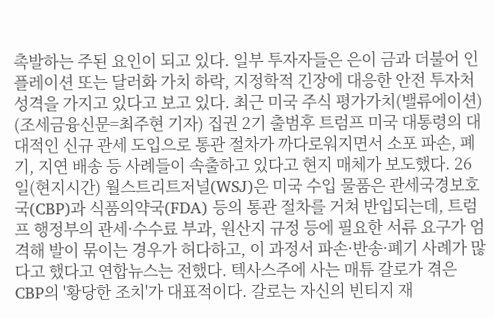촉발하는 주된 요인이 되고 있다. 일부 투자자들은 은이 금과 더불어 인플레이션 또는 달러화 가치 하락, 지정학적 긴장에 대응한 안전 투자처 성격을 가지고 있다고 보고 있다. 최근 미국 주식 평가가치(밸류에이션)
(조세금융신문=최주현 기자) 집권 2기 출범후 트럼프 미국 대통령의 대대적인 신규 관세 도입으로 통관 절차가 까다로워지면서 소포 파손, 폐기, 지연 배송 등 사례들이 속출하고 있다고 현지 매체가 보도했다. 26일(현지시간) 월스트리트저널(WSJ)은 미국 수입 물품은 관세국경보호국(CBP)과 식품의약국(FDA) 등의 통관 절차를 거쳐 반입되는데, 트럼프 행정부의 관세·수수료 부과, 원산지 규정 등에 필요한 서류 요구가 엄격해 발이 묶이는 경우가 허다하고, 이 과정서 파손·반송·폐기 사례가 많다고 했다고 연합뉴스는 전했다. 텍사스주에 사는 매튜 갈로가 겪은 CBP의 '황당한 조치'가 대표적이다. 갈로는 자신의 빈티지 재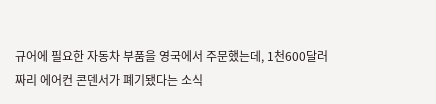규어에 필요한 자동차 부품을 영국에서 주문했는데, 1천600달러짜리 에어컨 콘덴서가 폐기됐다는 소식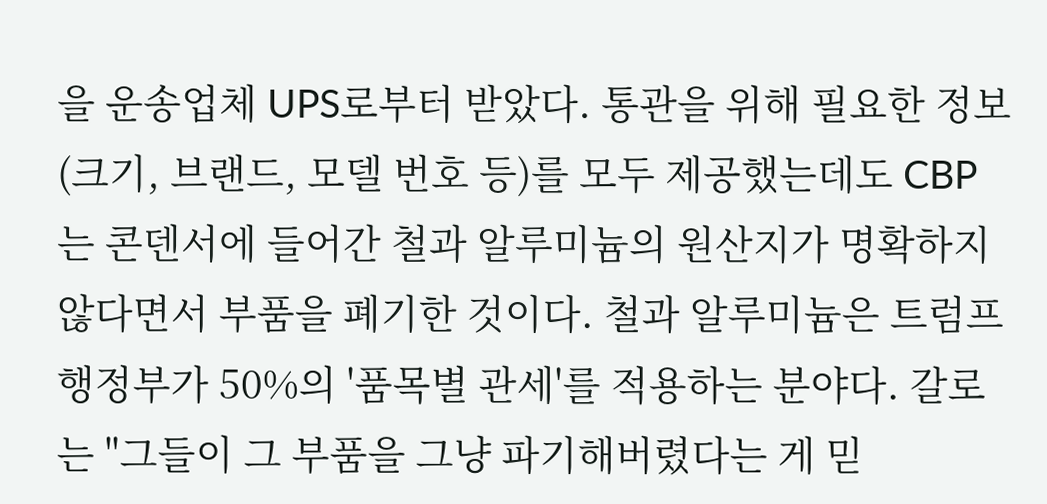을 운송업체 UPS로부터 받았다. 통관을 위해 필요한 정보(크기, 브랜드, 모델 번호 등)를 모두 제공했는데도 CBP는 콘덴서에 들어간 철과 알루미늄의 원산지가 명확하지 않다면서 부품을 폐기한 것이다. 철과 알루미늄은 트럼프 행정부가 50%의 '품목별 관세'를 적용하는 분야다. 갈로는 "그들이 그 부품을 그냥 파기해버렸다는 게 믿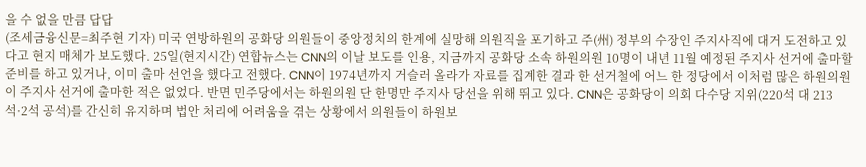을 수 없을 만큼 답답
(조세금융신문=최주현 기자) 미국 연방하원의 공화당 의원들이 중앙정치의 한계에 실망해 의원직을 포기하고 주(州) 정부의 수장인 주지사직에 대거 도전하고 있다고 현지 매체가 보도했다. 25일(현지시간) 연합뉴스는 CNN의 이날 보도를 인용, 지금까지 공화당 소속 하원의원 10명이 내년 11월 예정된 주지사 선거에 출마할 준비를 하고 있거나, 이미 출마 선언을 했다고 전했다. CNN이 1974년까지 거슬러 올라가 자료를 집계한 결과 한 선거철에 어느 한 정당에서 이처럼 많은 하원의원이 주지사 선거에 출마한 적은 없었다. 반면 민주당에서는 하원의원 단 한명만 주지사 당선을 위해 뛰고 있다. CNN은 공화당이 의회 다수당 지위(220석 대 213석·2석 공석)를 간신히 유지하며 법안 처리에 어려움을 겪는 상황에서 의원들이 하원보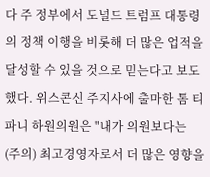다 주 정부에서 도널드 트럼프 대통령의 정책 이행을 비롯해 더 많은 업적을 달성할 수 있을 것으로 믿는다고 보도했다. 위스콘신 주지사에 출마한 톰 티파니 하원의원은 "내가 의원보다는 (주의) 최고경영자로서 더 많은 영향을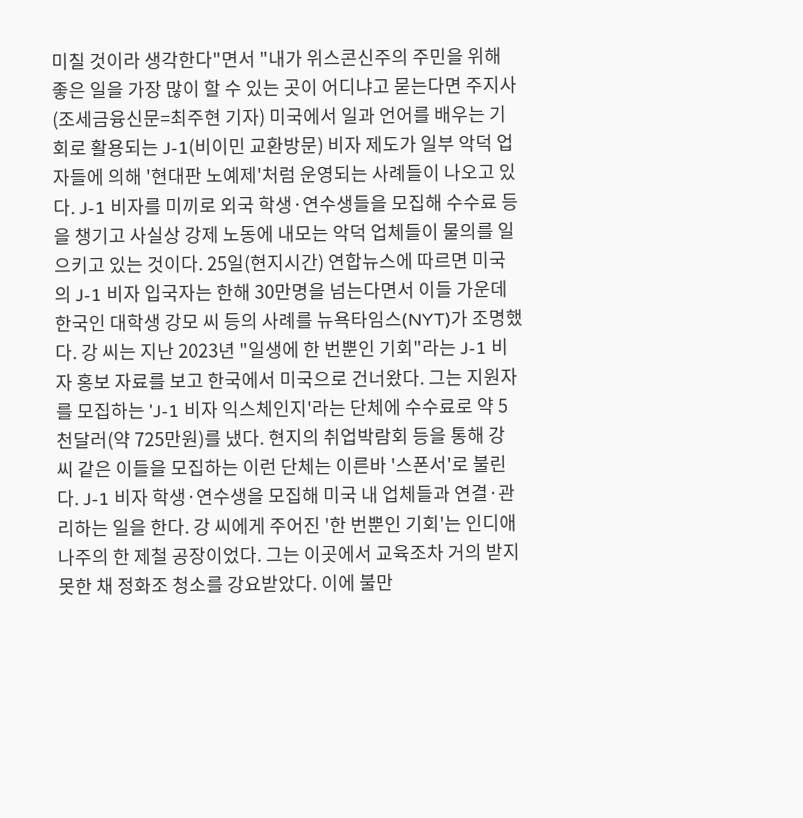미칠 것이라 생각한다"면서 "내가 위스콘신주의 주민을 위해 좋은 일을 가장 많이 할 수 있는 곳이 어디냐고 묻는다면 주지사
(조세금융신문=최주현 기자) 미국에서 일과 언어를 배우는 기회로 활용되는 J-1(비이민 교환방문) 비자 제도가 일부 악덕 업자들에 의해 '현대판 노예제'처럼 운영되는 사례들이 나오고 있다. J-1 비자를 미끼로 외국 학생·연수생들을 모집해 수수료 등을 챙기고 사실상 강제 노동에 내모는 악덕 업체들이 물의를 일으키고 있는 것이다. 25일(현지시간) 연합뉴스에 따르면 미국의 J-1 비자 입국자는 한해 30만명을 넘는다면서 이들 가운데 한국인 대학생 강모 씨 등의 사례를 뉴욕타임스(NYT)가 조명했다. 강 씨는 지난 2023년 "일생에 한 번뿐인 기회"라는 J-1 비자 홍보 자료를 보고 한국에서 미국으로 건너왔다. 그는 지원자를 모집하는 'J-1 비자 익스체인지'라는 단체에 수수료로 약 5천달러(약 725만원)를 냈다. 현지의 취업박람회 등을 통해 강 씨 같은 이들을 모집하는 이런 단체는 이른바 '스폰서'로 불린다. J-1 비자 학생·연수생을 모집해 미국 내 업체들과 연결·관리하는 일을 한다. 강 씨에게 주어진 '한 번뿐인 기회'는 인디애나주의 한 제철 공장이었다. 그는 이곳에서 교육조차 거의 받지 못한 채 정화조 청소를 강요받았다. 이에 불만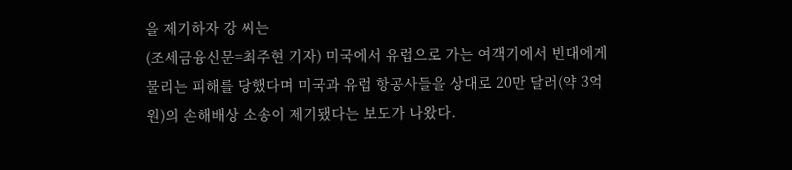을 제기하자 강 씨는
(조세금융신문=최주현 기자) 미국에서 유럽으로 가는 여객기에서 빈대에게 물리는 피해를 당했다며 미국과 유럽 항공사들을 상대로 20만 달러(약 3억원)의 손해배상 소송이 제기됐다는 보도가 나왔다.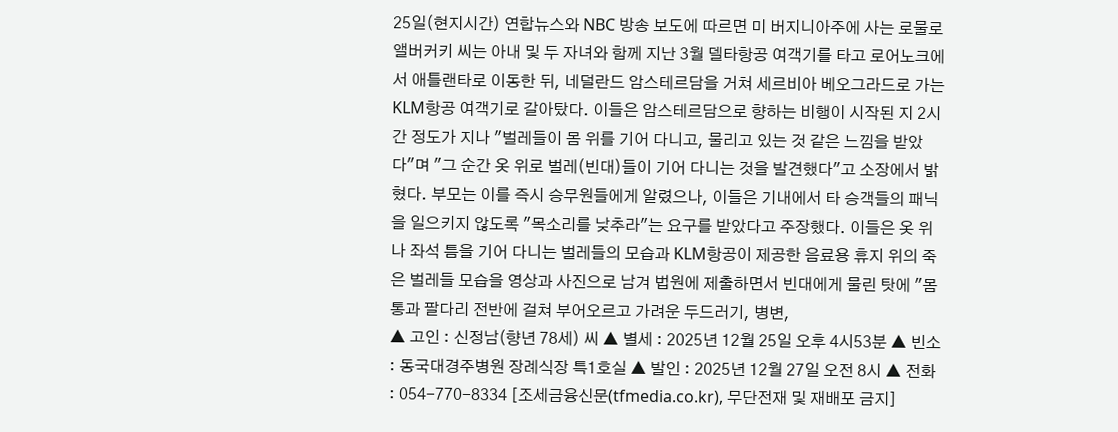25일(현지시간) 연합뉴스와 NBC 방송 보도에 따르면 미 버지니아주에 사는 로물로 앨버커키 씨는 아내 및 두 자녀와 함께 지난 3월 델타항공 여객기를 타고 로어노크에서 애틀랜타로 이동한 뒤, 네덜란드 암스테르담을 거쳐 세르비아 베오그라드로 가는 KLM항공 여객기로 갈아탔다. 이들은 암스테르담으로 향하는 비행이 시작된 지 2시간 정도가 지나 "벌레들이 몸 위를 기어 다니고, 물리고 있는 것 같은 느낌을 받았다"며 "그 순간 옷 위로 벌레(빈대)들이 기어 다니는 것을 발견했다"고 소장에서 밝혔다. 부모는 이를 즉시 승무원들에게 알렸으나, 이들은 기내에서 타 승객들의 패닉을 일으키지 않도록 "목소리를 낮추라"는 요구를 받았다고 주장했다. 이들은 옷 위나 좌석 틈을 기어 다니는 벌레들의 모습과 KLM항공이 제공한 음료용 휴지 위의 죽은 벌레들 모습을 영상과 사진으로 남겨 법원에 제출하면서 빈대에게 물린 탓에 "몸통과 팔다리 전반에 걸쳐 부어오르고 가려운 두드러기, 병변,
▲ 고인 : 신정남(향년 78세) 씨 ▲ 별세 : 2025년 12월 25일 오후 4시53분 ▲ 빈소 : 동국대경주병원 장례식장 특1호실 ▲ 발인 : 2025년 12월 27일 오전 8시 ▲ 전화 : 054-770-8334 [조세금융신문(tfmedia.co.kr), 무단전재 및 재배포 금지]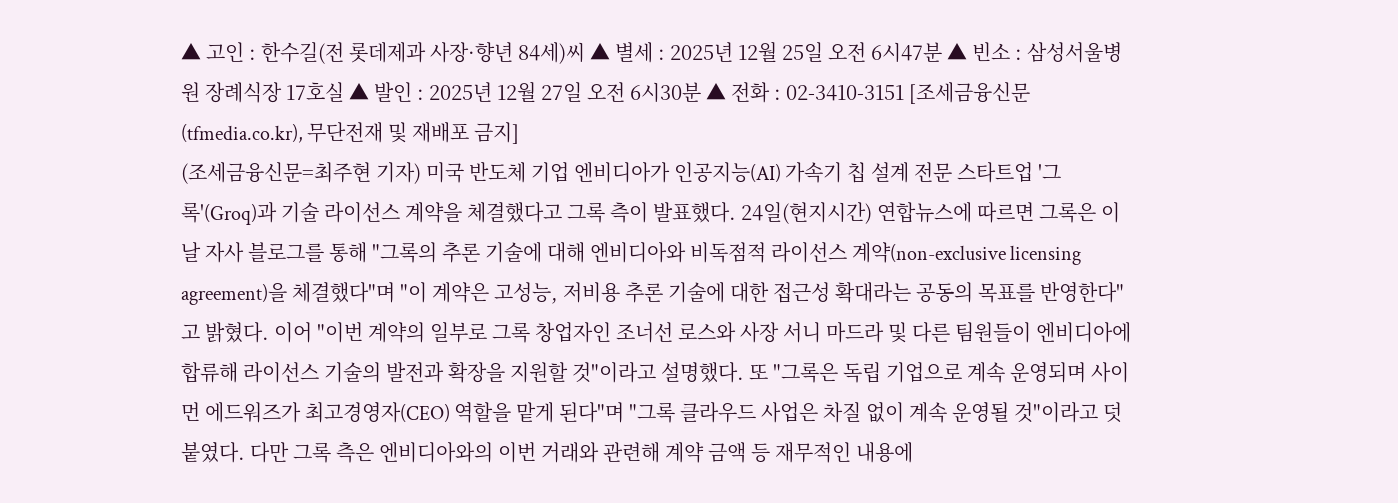▲ 고인 : 한수길(전 롯데제과 사장·향년 84세)씨 ▲ 별세 : 2025년 12월 25일 오전 6시47분 ▲ 빈소 : 삼성서울병원 장례식장 17호실 ▲ 발인 : 2025년 12월 27일 오전 6시30분 ▲ 전화 : 02-3410-3151 [조세금융신문(tfmedia.co.kr), 무단전재 및 재배포 금지]
(조세금융신문=최주현 기자) 미국 반도체 기업 엔비디아가 인공지능(AI) 가속기 칩 설계 전문 스타트업 '그록'(Groq)과 기술 라이선스 계약을 체결했다고 그록 측이 발표했다. 24일(현지시간) 연합뉴스에 따르면 그록은 이날 자사 블로그를 통해 "그록의 추론 기술에 대해 엔비디아와 비독점적 라이선스 계약(non-exclusive licensing agreement)을 체결했다"며 "이 계약은 고성능, 저비용 추론 기술에 대한 접근성 확대라는 공동의 목표를 반영한다"고 밝혔다. 이어 "이번 계약의 일부로 그록 창업자인 조너선 로스와 사장 서니 마드라 및 다른 팀원들이 엔비디아에 합류해 라이선스 기술의 발전과 확장을 지원할 것"이라고 설명했다. 또 "그록은 독립 기업으로 계속 운영되며 사이먼 에드워즈가 최고경영자(CEO) 역할을 맡게 된다"며 "그록 클라우드 사업은 차질 없이 계속 운영될 것"이라고 덧붙였다. 다만 그록 측은 엔비디아와의 이번 거래와 관련해 계약 금액 등 재무적인 내용에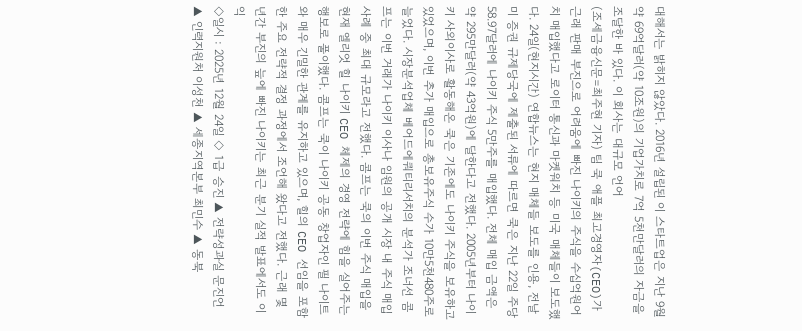대해서는 밝히지 않았다. 2016년 설립된 이 스타트업은 지난 9월 약 69억달러(약 10조원)의 기업가치로 7억 5천만달러의 자금을 조달한 바 있다. 이 회사는 대규모 언어
(조세금융신문=최주현 기자) 팀 쿡 애플 최고경영자(CEO)가 근래 판매 부진으로 어려움에 빠진 나이키의 주식을 수십억원어치 매입했다고 로이터 통신과 마켓워치 등 미국 매체들이 보도했다. 24일(현지시간) 연합뉴스는 현지 매체들 보도를 인용, 전날 미 증권 규제당국에 제출된 서류에 따르면 쿡은 지난 22일 주당 58.97달러에 나이키 주식 5만주를 매입했다. 전체 매입 금액은 약 295만달러(약 43억원)에 달한다고 전했다. 2005년부터 나이키 사외이사로 활동해온 쿡은 기존에도 나이키 주식을 보유하고 있었으며, 이번 추가 매입으로 총보유주식 수가 10만5천480주로 늘었다. 시장분석업체 베어드에쿼티리서치의 분석가 조너선 콤프는 이번 거래가 나이키 이사나 임원의 공개 시장 내 주식 매입 사례 중 최대 규모라고 전했다. 콤프는 쿡의 이번 주식 매입을 현재 엘리엇 힐 나이키 CEO 체제의 경영 전략에 힘을 실어주는 행보로 풀이했다. 콤프는 쿡이 나이키 공동 창업자인 필 나이트와 매우 긴밀한 관계를 유지하고 있으며, 힐의 CEO 선임을 포함한 주요 전략적 결정 과정에서 조언해 왔다고 전했다. 근래 몇 년간 부진의 늪에 빠진 나이키는 최근 분기 실적 발표에서도 이익
◇일시 : 2025년 12월 24일 ◇ 1급 승진 ▲ 전략성과실 문진언 ▲ 인력지원처 이성천 ▲ 세종지역본부 최민수 ▲ 동북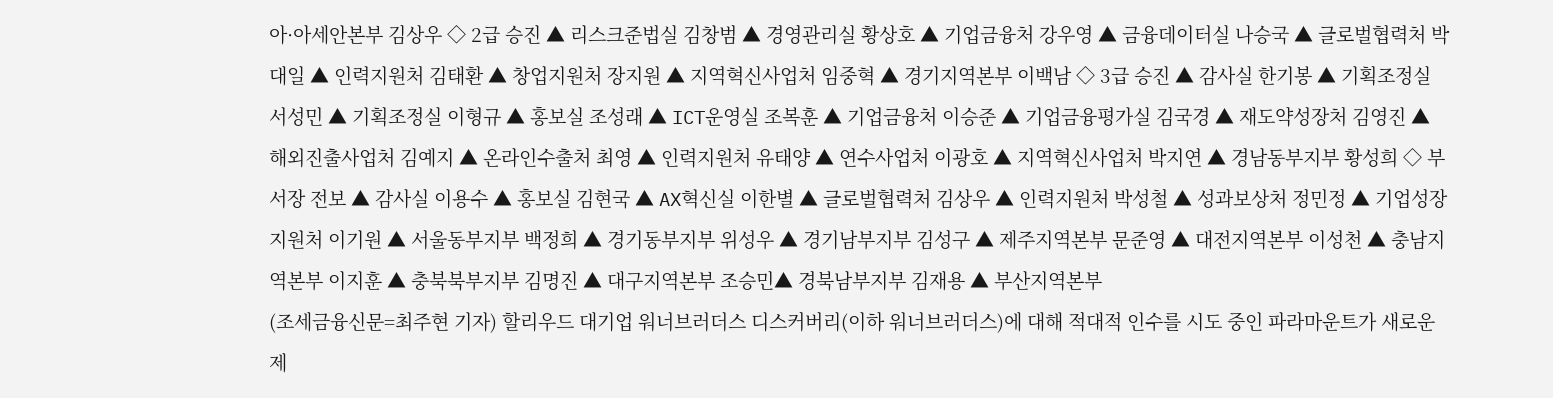아·아세안본부 김상우 ◇ 2급 승진 ▲ 리스크준법실 김창범 ▲ 경영관리실 황상호 ▲ 기업금융처 강우영 ▲ 금융데이터실 나승국 ▲ 글로벌협력처 박대일 ▲ 인력지원처 김태환 ▲ 창업지원처 장지원 ▲ 지역혁신사업처 임중혁 ▲ 경기지역본부 이백남 ◇ 3급 승진 ▲ 감사실 한기봉 ▲ 기획조정실 서성민 ▲ 기획조정실 이형규 ▲ 홍보실 조성래 ▲ ICT운영실 조복훈 ▲ 기업금융처 이승준 ▲ 기업금융평가실 김국경 ▲ 재도약성장처 김영진 ▲ 해외진출사업처 김예지 ▲ 온라인수출처 최영 ▲ 인력지원처 유태양 ▲ 연수사업처 이광호 ▲ 지역혁신사업처 박지연 ▲ 경남동부지부 황성희 ◇ 부서장 전보 ▲ 감사실 이용수 ▲ 홍보실 김현국 ▲ AX혁신실 이한별 ▲ 글로벌협력처 김상우 ▲ 인력지원처 박성철 ▲ 성과보상처 정민정 ▲ 기업성장지원처 이기원 ▲ 서울동부지부 백정희 ▲ 경기동부지부 위성우 ▲ 경기남부지부 김성구 ▲ 제주지역본부 문준영 ▲ 대전지역본부 이성천 ▲ 충남지역본부 이지훈 ▲ 충북북부지부 김명진 ▲ 대구지역본부 조승민▲ 경북남부지부 김재용 ▲ 부산지역본부
(조세금융신문=최주현 기자) 할리우드 대기업 워너브러더스 디스커버리(이하 워너브러더스)에 대해 적대적 인수를 시도 중인 파라마운트가 새로운 제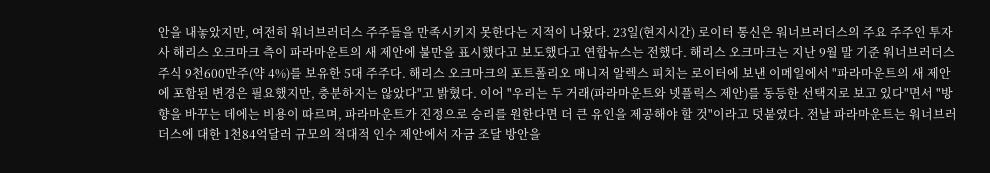안을 내놓았지만, 여전히 워너브러더스 주주들을 만족시키지 못한다는 지적이 나왔다. 23일(현지시간) 로이터 통신은 워너브러더스의 주요 주주인 투자사 해리스 오크마크 측이 파라마운트의 새 제안에 불만을 표시했다고 보도했다고 연합뉴스는 전했다. 해리스 오크마크는 지난 9월 말 기준 워너브러더스 주식 9천600만주(약 4%)를 보유한 5대 주주다. 해리스 오크마크의 포트폴리오 매니저 알렉스 피치는 로이터에 보낸 이메일에서 "파라마운트의 새 제안에 포함된 변경은 필요했지만, 충분하지는 않았다"고 밝혔다. 이어 "우리는 두 거래(파라마운트와 넷플릭스 제안)를 동등한 선택지로 보고 있다"면서 "방향을 바꾸는 데에는 비용이 따르며, 파라마운트가 진정으로 승리를 원한다면 더 큰 유인을 제공해야 할 것"이라고 덧붙였다. 전날 파라마운트는 워너브러더스에 대한 1천84억달러 규모의 적대적 인수 제안에서 자금 조달 방안을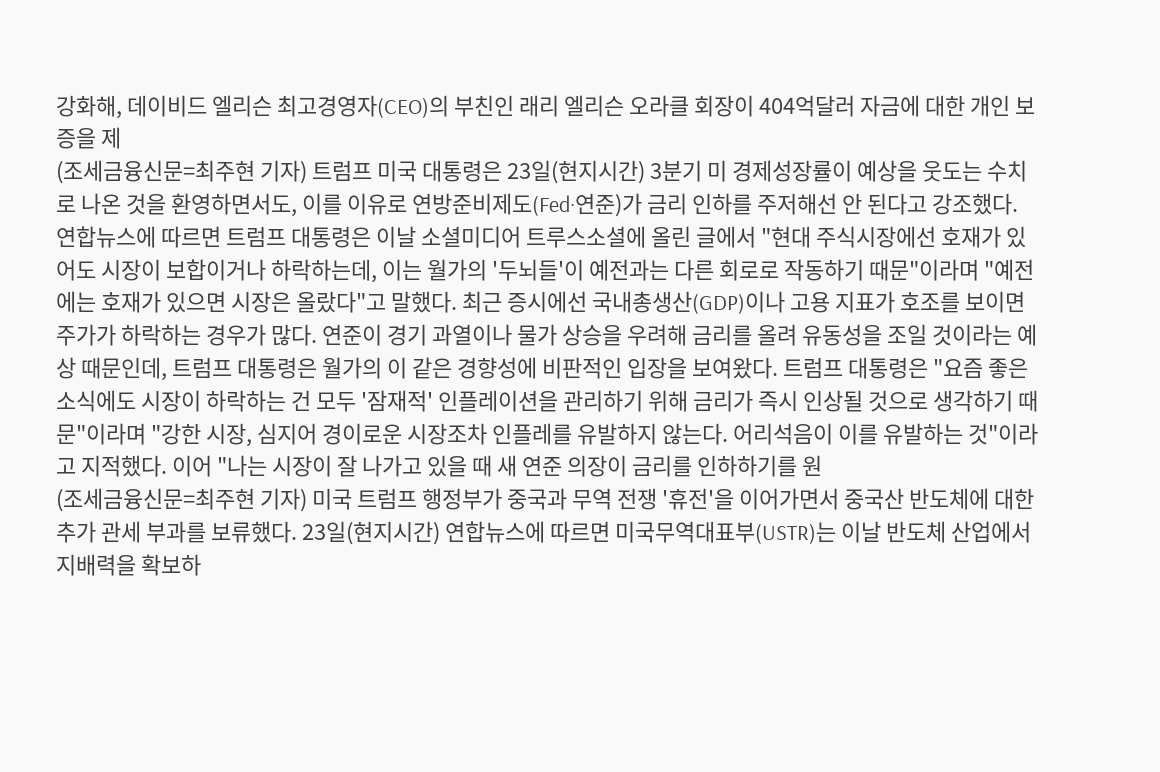강화해, 데이비드 엘리슨 최고경영자(CEO)의 부친인 래리 엘리슨 오라클 회장이 404억달러 자금에 대한 개인 보증을 제
(조세금융신문=최주현 기자) 트럼프 미국 대통령은 23일(현지시간) 3분기 미 경제성장률이 예상을 웃도는 수치로 나온 것을 환영하면서도, 이를 이유로 연방준비제도(Fed·연준)가 금리 인하를 주저해선 안 된다고 강조했다. 연합뉴스에 따르면 트럼프 대통령은 이날 소셜미디어 트루스소셜에 올린 글에서 "현대 주식시장에선 호재가 있어도 시장이 보합이거나 하락하는데, 이는 월가의 '두뇌들'이 예전과는 다른 회로로 작동하기 때문"이라며 "예전에는 호재가 있으면 시장은 올랐다"고 말했다. 최근 증시에선 국내총생산(GDP)이나 고용 지표가 호조를 보이면 주가가 하락하는 경우가 많다. 연준이 경기 과열이나 물가 상승을 우려해 금리를 올려 유동성을 조일 것이라는 예상 때문인데, 트럼프 대통령은 월가의 이 같은 경향성에 비판적인 입장을 보여왔다. 트럼프 대통령은 "요즘 좋은 소식에도 시장이 하락하는 건 모두 '잠재적' 인플레이션을 관리하기 위해 금리가 즉시 인상될 것으로 생각하기 때문"이라며 "강한 시장, 심지어 경이로운 시장조차 인플레를 유발하지 않는다. 어리석음이 이를 유발하는 것"이라고 지적했다. 이어 "나는 시장이 잘 나가고 있을 때 새 연준 의장이 금리를 인하하기를 원
(조세금융신문=최주현 기자) 미국 트럼프 행정부가 중국과 무역 전쟁 '휴전'을 이어가면서 중국산 반도체에 대한 추가 관세 부과를 보류했다. 23일(현지시간) 연합뉴스에 따르면 미국무역대표부(USTR)는 이날 반도체 산업에서 지배력을 확보하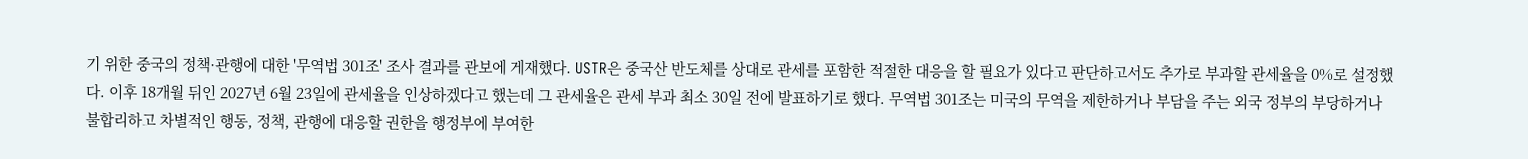기 위한 중국의 정책·관행에 대한 '무역법 301조' 조사 결과를 관보에 게재했다. USTR은 중국산 반도체를 상대로 관세를 포함한 적절한 대응을 할 필요가 있다고 판단하고서도 추가로 부과할 관세율을 0%로 설정했다. 이후 18개월 뒤인 2027년 6월 23일에 관세율을 인상하겠다고 했는데 그 관세율은 관세 부과 최소 30일 전에 발표하기로 했다. 무역법 301조는 미국의 무역을 제한하거나 부담을 주는 외국 정부의 부당하거나 불합리하고 차별적인 행동, 정책, 관행에 대응할 권한을 행정부에 부여한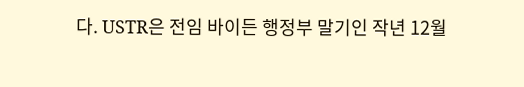다. USTR은 전임 바이든 행정부 말기인 작년 12월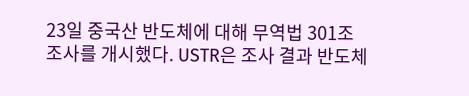23일 중국산 반도체에 대해 무역법 301조 조사를 개시했다. USTR은 조사 결과 반도체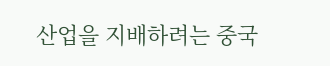산업을 지배하려는 중국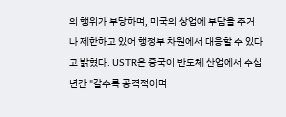의 행위가 부당하며, 미국의 상업에 부담을 주거나 제한하고 있어 행정부 차원에서 대응할 수 있다고 밝혔다. USTR은 중국이 반도체 산업에서 수십년간 "갈수록 공격적이며